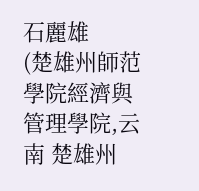石麗雄
(楚雄州師范學院經濟與管理學院,云南 楚雄州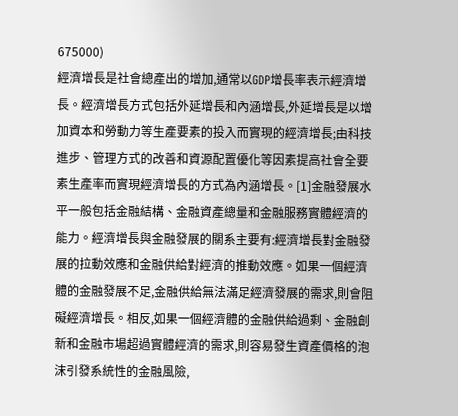675000)
經濟增長是社會總產出的增加,通常以GDP增長率表示經濟增長。經濟增長方式包括外延增長和內涵增長,外延增長是以增加資本和勞動力等生產要素的投入而實現的經濟增長;由科技進步、管理方式的改善和資源配置優化等因素提高社會全要素生產率而實現經濟增長的方式為內涵增長。[1]金融發展水平一般包括金融結構、金融資產總量和金融服務實體經濟的能力。經濟增長與金融發展的關系主要有:經濟增長對金融發展的拉動效應和金融供給對經濟的推動效應。如果一個經濟體的金融發展不足,金融供給無法滿足經濟發展的需求,則會阻礙經濟增長。相反,如果一個經濟體的金融供給過剩、金融創新和金融市場超過實體經濟的需求,則容易發生資產價格的泡沫引發系統性的金融風險,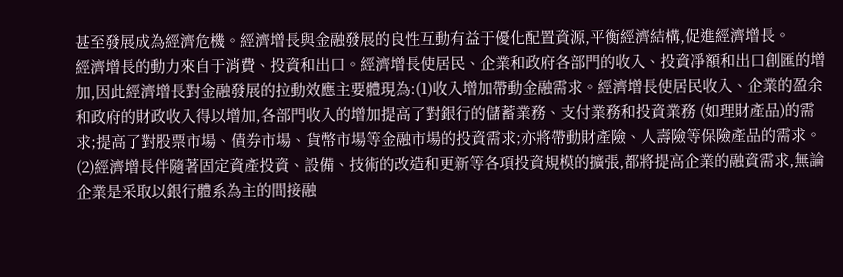甚至發展成為經濟危機。經濟增長與金融發展的良性互動有益于優化配置資源,平衡經濟結構,促進經濟增長。
經濟增長的動力來自于消費、投資和出口。經濟增長使居民、企業和政府各部門的收入、投資凈額和出口創匯的增加,因此經濟增長對金融發展的拉動效應主要體現為:(1)收入增加帶動金融需求。經濟增長使居民收入、企業的盈余和政府的財政收入得以增加,各部門收入的增加提高了對銀行的儲蓄業務、支付業務和投資業務 (如理財產品)的需求;提高了對股票市場、債券市場、貨幣市場等金融市場的投資需求;亦將帶動財產險、人壽險等保險產品的需求。(2)經濟增長伴隨著固定資產投資、設備、技術的改造和更新等各項投資規模的擴張,都將提高企業的融資需求,無論企業是采取以銀行體系為主的間接融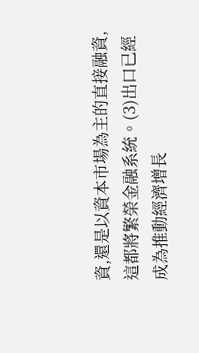資,還是以資本市場為主的直接融資,這都將繁榮金融系統。(3)出口已經成為推動經濟增長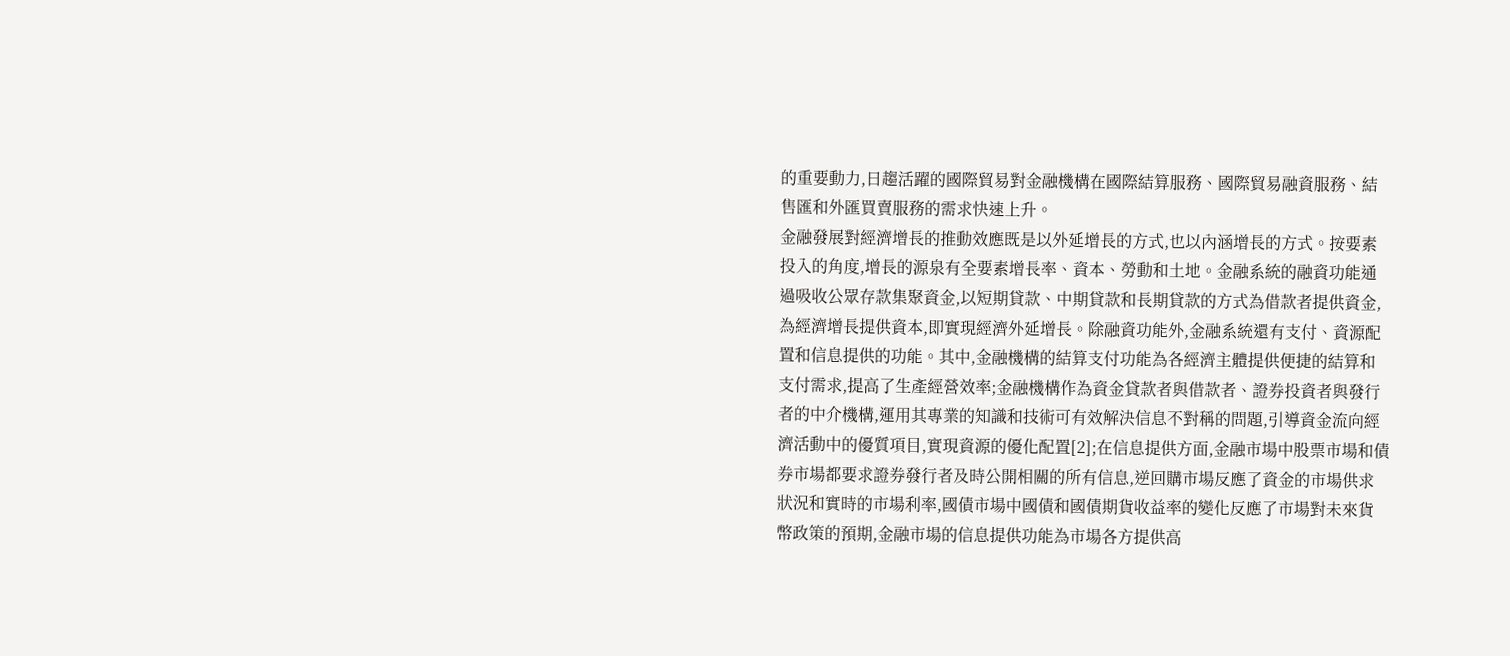的重要動力,日趨活躍的國際貿易對金融機構在國際結算服務、國際貿易融資服務、結售匯和外匯買賣服務的需求快速上升。
金融發展對經濟增長的推動效應既是以外延增長的方式,也以內涵增長的方式。按要素投入的角度,增長的源泉有全要素增長率、資本、勞動和土地。金融系統的融資功能通過吸收公眾存款集聚資金,以短期貸款、中期貸款和長期貸款的方式為借款者提供資金,為經濟增長提供資本,即實現經濟外延增長。除融資功能外,金融系統還有支付、資源配置和信息提供的功能。其中,金融機構的結算支付功能為各經濟主體提供便捷的結算和支付需求,提高了生產經營效率;金融機構作為資金貸款者與借款者、證券投資者與發行者的中介機構,運用其專業的知識和技術可有效解決信息不對稱的問題,引導資金流向經濟活動中的優質項目,實現資源的優化配置[2];在信息提供方面,金融市場中股票市場和債券市場都要求證券發行者及時公開相關的所有信息,逆回購市場反應了資金的市場供求狀況和實時的市場利率,國債市場中國債和國債期貨收益率的變化反應了市場對未來貨幣政策的預期,金融市場的信息提供功能為市場各方提供高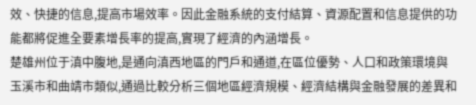效、快捷的信息,提高市場效率。因此金融系統的支付結算、資源配置和信息提供的功能都將促進全要素增長率的提高,實現了經濟的內涵增長。
楚雄州位于滇中腹地,是通向滇西地區的門戶和通道,在區位優勢、人口和政策環境與玉溪市和曲靖市類似,通過比較分析三個地區經濟規模、經濟結構與金融發展的差異和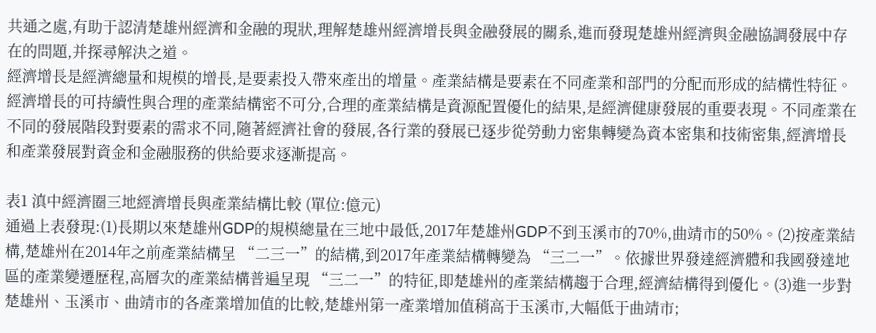共通之處,有助于認清楚雄州經濟和金融的現狀,理解楚雄州經濟增長與金融發展的關系,進而發現楚雄州經濟與金融協調發展中存在的問題,并探尋解決之道。
經濟增長是經濟總量和規模的增長,是要素投入帶來產出的增量。產業結構是要素在不同產業和部門的分配而形成的結構性特征。經濟增長的可持續性與合理的產業結構密不可分,合理的產業結構是資源配置優化的結果,是經濟健康發展的重要表現。不同產業在不同的發展階段對要素的需求不同,隨著經濟社會的發展,各行業的發展已逐步從勞動力密集轉變為資本密集和技術密集,經濟增長和產業發展對資金和金融服務的供給要求逐漸提高。

表1 滇中經濟圈三地經濟增長與產業結構比較 (單位:億元)
通過上表發現:(1)長期以來楚雄州GDP的規模總量在三地中最低,2017年楚雄州GDP不到玉溪市的70%,曲靖市的50%。(2)按產業結構,楚雄州在2014年之前產業結構呈 “二三一”的結構,到2017年產業結構轉變為 “三二一”。依據世界發達經濟體和我國發達地區的產業變遷歷程,高層次的產業結構普遍呈現 “三二一”的特征,即楚雄州的產業結構趨于合理,經濟結構得到優化。(3)進一步對楚雄州、玉溪市、曲靖市的各產業增加值的比較,楚雄州第一產業增加值稍高于玉溪市,大幅低于曲靖市;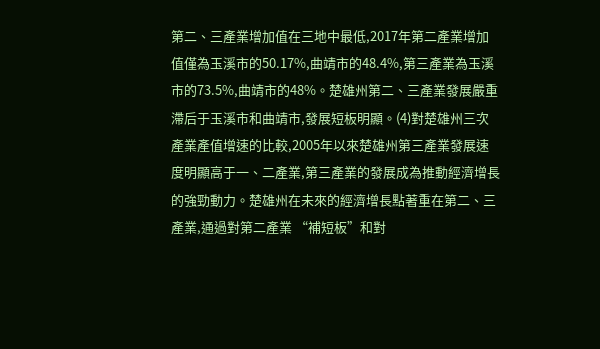第二、三產業增加值在三地中最低,2017年第二產業增加值僅為玉溪市的50.17%,曲靖市的48.4%,第三產業為玉溪市的73.5%,曲靖市的48%。楚雄州第二、三產業發展嚴重滯后于玉溪市和曲靖市,發展短板明顯。(4)對楚雄州三次產業產值增速的比較,2005年以來楚雄州第三產業發展速度明顯高于一、二產業,第三產業的發展成為推動經濟增長的強勁動力。楚雄州在未來的經濟增長點著重在第二、三產業,通過對第二產業 “補短板”和對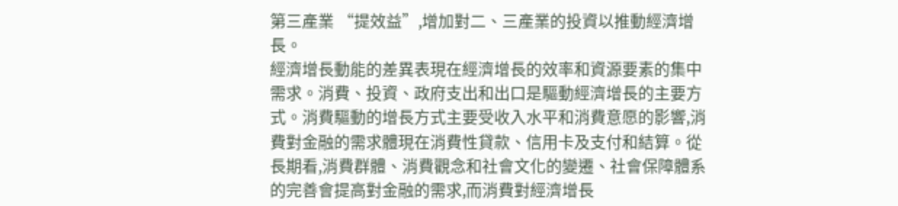第三產業 “提效益”,增加對二、三產業的投資以推動經濟增長。
經濟增長動能的差異表現在經濟增長的效率和資源要素的集中需求。消費、投資、政府支出和出口是驅動經濟增長的主要方式。消費驅動的增長方式主要受收入水平和消費意愿的影響,消費對金融的需求體現在消費性貸款、信用卡及支付和結算。從長期看,消費群體、消費觀念和社會文化的變遷、社會保障體系的完善會提高對金融的需求,而消費對經濟增長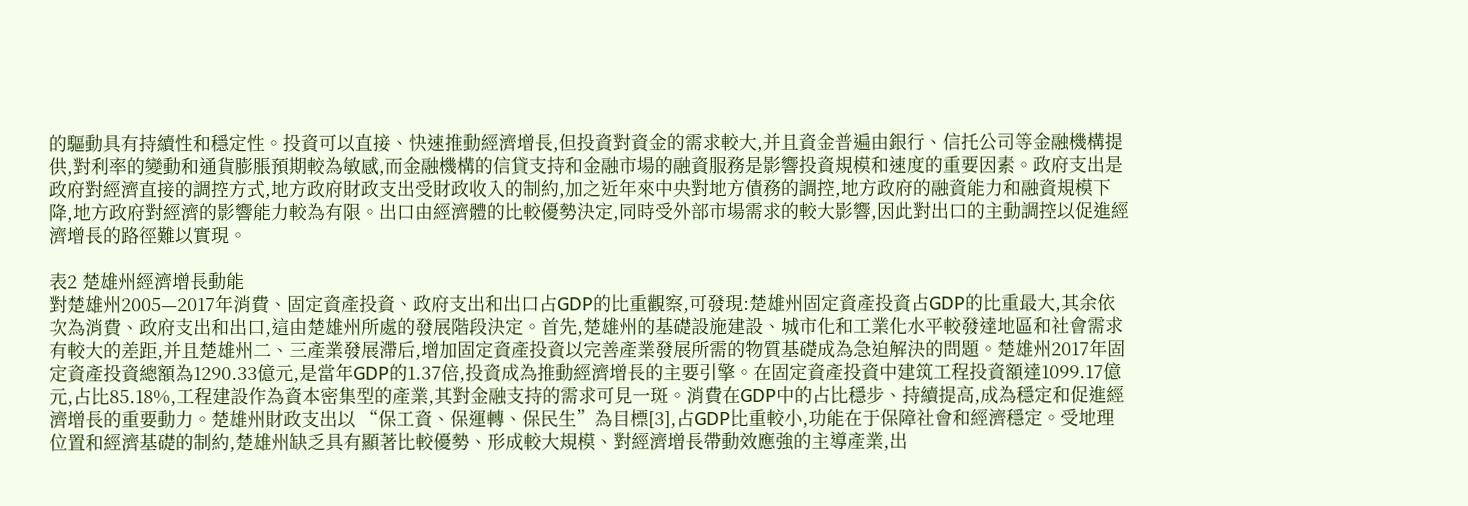的驅動具有持續性和穩定性。投資可以直接、快速推動經濟增長,但投資對資金的需求較大,并且資金普遍由銀行、信托公司等金融機構提供,對利率的變動和通貨膨脹預期較為敏感,而金融機構的信貸支持和金融市場的融資服務是影響投資規模和速度的重要因素。政府支出是政府對經濟直接的調控方式,地方政府財政支出受財政收入的制約,加之近年來中央對地方債務的調控,地方政府的融資能力和融資規模下降,地方政府對經濟的影響能力較為有限。出口由經濟體的比較優勢決定,同時受外部市場需求的較大影響,因此對出口的主動調控以促進經濟增長的路徑難以實現。

表2 楚雄州經濟增長動能
對楚雄州2005—2017年消費、固定資產投資、政府支出和出口占GDP的比重觀察,可發現:楚雄州固定資產投資占GDP的比重最大,其余依次為消費、政府支出和出口,這由楚雄州所處的發展階段決定。首先,楚雄州的基礎設施建設、城市化和工業化水平較發達地區和社會需求有較大的差距,并且楚雄州二、三產業發展滯后,增加固定資產投資以完善產業發展所需的物質基礎成為急迫解決的問題。楚雄州2017年固定資產投資總額為1290.33億元,是當年GDP的1.37倍,投資成為推動經濟增長的主要引擎。在固定資產投資中建筑工程投資額達1099.17億元,占比85.18%,工程建設作為資本密集型的產業,其對金融支持的需求可見一斑。消費在GDP中的占比穩步、持續提高,成為穩定和促進經濟增長的重要動力。楚雄州財政支出以 “保工資、保運轉、保民生”為目標[3],占GDP比重較小,功能在于保障社會和經濟穩定。受地理位置和經濟基礎的制約,楚雄州缺乏具有顯著比較優勢、形成較大規模、對經濟增長帶動效應強的主導產業,出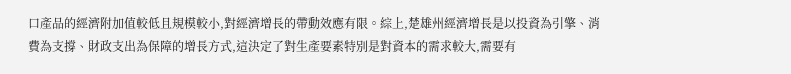口產品的經濟附加值較低且規模較小,對經濟增長的帶動效應有限。綜上,楚雄州經濟增長是以投資為引擎、消費為支撐、財政支出為保障的增長方式,這決定了對生產要素特別是對資本的需求較大,需要有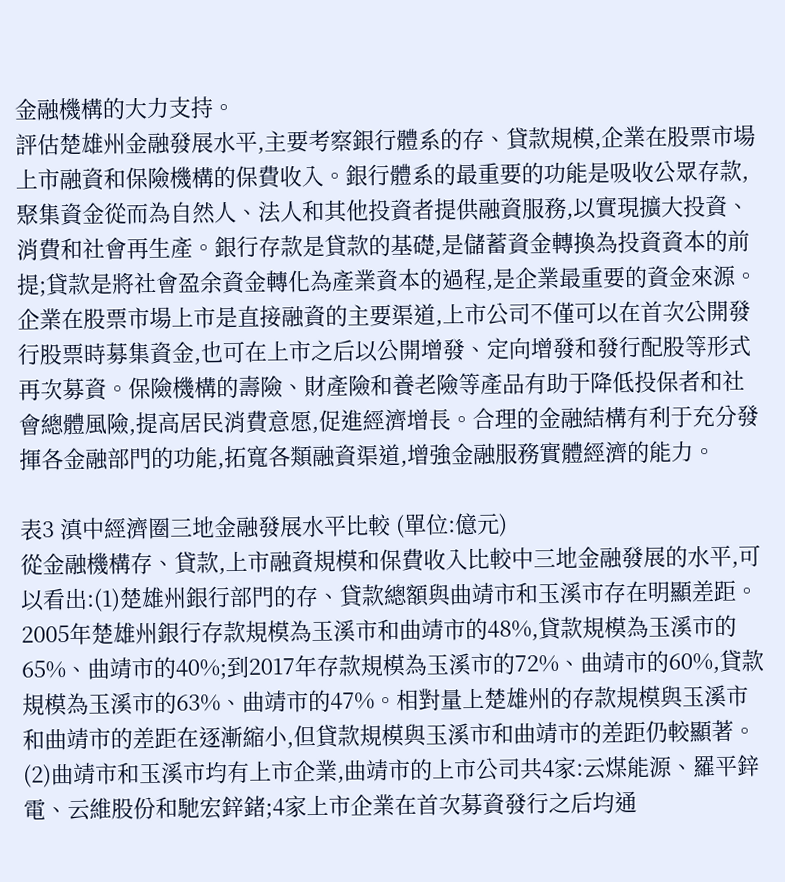金融機構的大力支持。
評估楚雄州金融發展水平,主要考察銀行體系的存、貸款規模,企業在股票市場上市融資和保險機構的保費收入。銀行體系的最重要的功能是吸收公眾存款,聚集資金從而為自然人、法人和其他投資者提供融資服務,以實現擴大投資、消費和社會再生產。銀行存款是貸款的基礎,是儲蓄資金轉換為投資資本的前提;貸款是將社會盈余資金轉化為產業資本的過程,是企業最重要的資金來源。企業在股票市場上市是直接融資的主要渠道,上市公司不僅可以在首次公開發行股票時募集資金,也可在上市之后以公開增發、定向增發和發行配股等形式再次募資。保險機構的壽險、財產險和養老險等產品有助于降低投保者和社會總體風險,提高居民消費意愿,促進經濟增長。合理的金融結構有利于充分發揮各金融部門的功能,拓寬各類融資渠道,增強金融服務實體經濟的能力。

表3 滇中經濟圈三地金融發展水平比較 (單位:億元)
從金融機構存、貸款,上市融資規模和保費收入比較中三地金融發展的水平,可以看出:(1)楚雄州銀行部門的存、貸款總額與曲靖市和玉溪市存在明顯差距。2005年楚雄州銀行存款規模為玉溪市和曲靖市的48%,貸款規模為玉溪市的65%、曲靖市的40%;到2017年存款規模為玉溪市的72%、曲靖市的60%,貸款規模為玉溪市的63%、曲靖市的47%。相對量上楚雄州的存款規模與玉溪市和曲靖市的差距在逐漸縮小,但貸款規模與玉溪市和曲靖市的差距仍較顯著。(2)曲靖市和玉溪市均有上市企業,曲靖市的上市公司共4家:云煤能源、羅平鋅電、云維股份和馳宏鋅鍺;4家上市企業在首次募資發行之后均通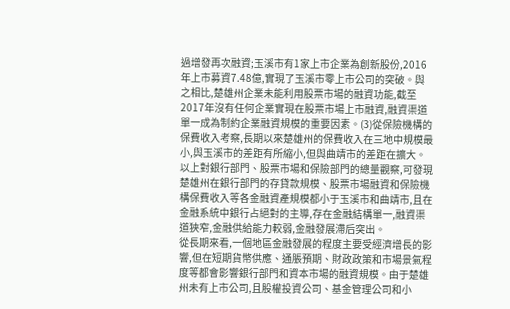過增發再次融資;玉溪市有1家上市企業為創新股份,2016年上市募資7.48億,實現了玉溪市零上市公司的突破。與之相比,楚雄州企業未能利用股票市場的融資功能,截至2017年沒有任何企業實現在股票市場上市融資,融資渠道單一成為制約企業融資規模的重要因素。(3)從保險機構的保費收入考察,長期以來楚雄州的保費收入在三地中規模最小,與玉溪市的差距有所縮小,但與曲靖市的差距在擴大。
以上對銀行部門、股票市場和保險部門的總量觀察,可發現楚雄州在銀行部門的存貸款規模、股票市場融資和保險機構保費收入等各金融資產規模都小于玉溪市和曲靖市,且在金融系統中銀行占絕對的主導,存在金融結構單一,融資渠道狹窄,金融供給能力較弱,金融發展滯后突出。
從長期來看,一個地區金融發展的程度主要受經濟增長的影響,但在短期貨幣供應、通脹預期、財政政策和市場景氣程度等都會影響銀行部門和資本市場的融資規模。由于楚雄州未有上市公司,且股權投資公司、基金管理公司和小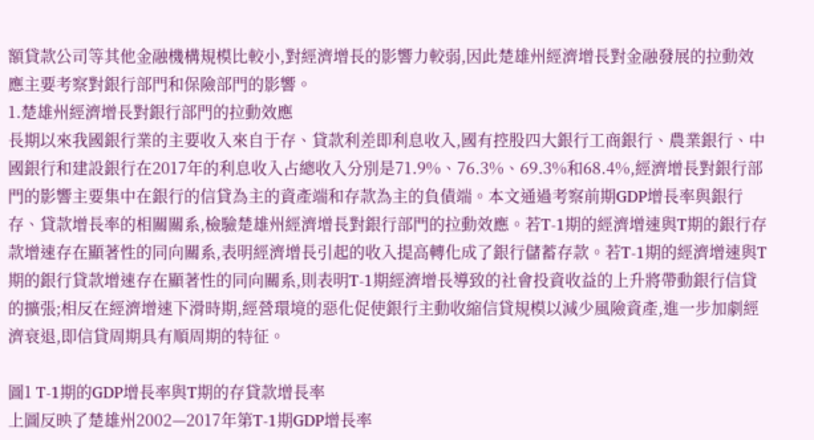額貸款公司等其他金融機構規模比較小,對經濟增長的影響力較弱,因此楚雄州經濟增長對金融發展的拉動效應主要考察對銀行部門和保險部門的影響。
1.楚雄州經濟增長對銀行部門的拉動效應
長期以來我國銀行業的主要收入來自于存、貸款利差即利息收入,國有控股四大銀行工商銀行、農業銀行、中國銀行和建設銀行在2017年的利息收入占總收入分別是71.9%、76.3%、69.3%和68.4%,經濟增長對銀行部門的影響主要集中在銀行的信貸為主的資產端和存款為主的負債端。本文通過考察前期GDP增長率與銀行存、貸款增長率的相關關系,檢驗楚雄州經濟增長對銀行部門的拉動效應。若T-1期的經濟增速與T期的銀行存款增速存在顯著性的同向關系,表明經濟增長引起的收入提高轉化成了銀行儲蓄存款。若T-1期的經濟增速與T期的銀行貸款增速存在顯著性的同向關系,則表明T-1期經濟增長導致的社會投資收益的上升將帶動銀行信貸的擴張;相反在經濟增速下滑時期,經營環境的惡化促使銀行主動收縮信貸規模以減少風險資產,進一步加劇經濟衰退,即信貸周期具有順周期的特征。

圖1 T-1期的GDP增長率與T期的存貸款增長率
上圖反映了楚雄州2002—2017年第T-1期GDP增長率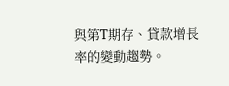與第T期存、貸款增長率的變動趨勢。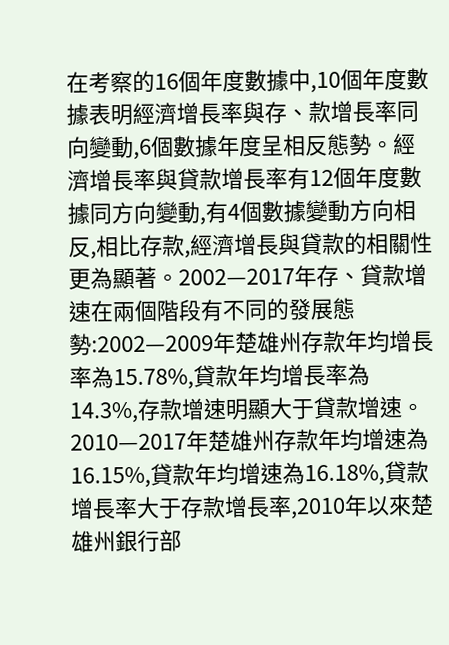在考察的16個年度數據中,10個年度數據表明經濟增長率與存、款增長率同向變動,6個數據年度呈相反態勢。經濟增長率與貸款增長率有12個年度數據同方向變動,有4個數據變動方向相反,相比存款,經濟增長與貸款的相關性更為顯著。2002—2017年存、貸款增速在兩個階段有不同的發展態勢:2002—2009年楚雄州存款年均增長率為15.78%,貸款年均增長率為14.3%,存款增速明顯大于貸款增速。2010—2017年楚雄州存款年均增速為16.15%,貸款年均增速為16.18%,貸款增長率大于存款增長率,2010年以來楚雄州銀行部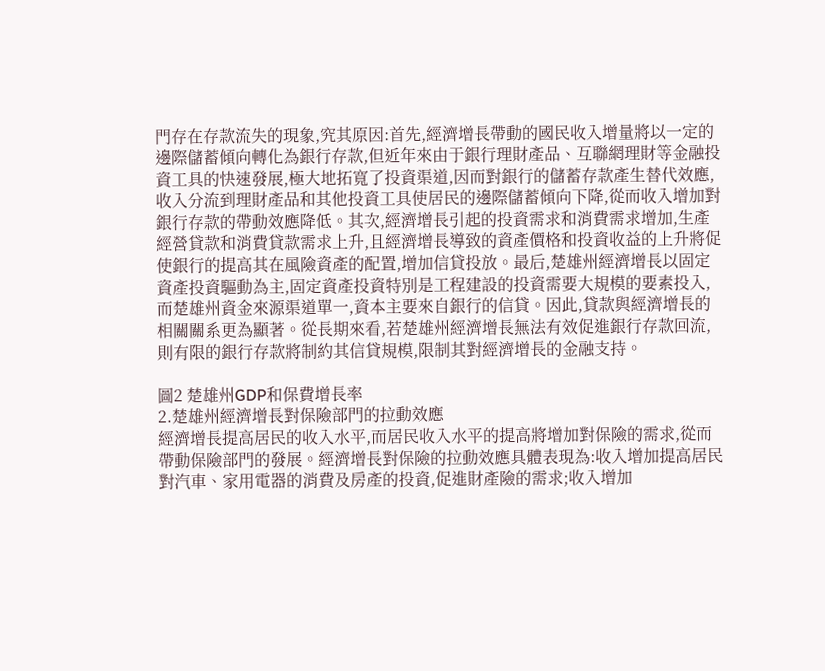門存在存款流失的現象,究其原因:首先,經濟增長帶動的國民收入增量將以一定的邊際儲蓄傾向轉化為銀行存款,但近年來由于銀行理財產品、互聯網理財等金融投資工具的快速發展,極大地拓寬了投資渠道,因而對銀行的儲蓄存款產生替代效應,收入分流到理財產品和其他投資工具使居民的邊際儲蓄傾向下降,從而收入增加對銀行存款的帶動效應降低。其次,經濟增長引起的投資需求和消費需求增加,生產經營貸款和消費貸款需求上升,且經濟增長導致的資產價格和投資收益的上升將促使銀行的提高其在風險資產的配置,增加信貸投放。最后,楚雄州經濟增長以固定資產投資驅動為主,固定資產投資特別是工程建設的投資需要大規模的要素投入,而楚雄州資金來源渠道單一,資本主要來自銀行的信貸。因此,貸款與經濟增長的相關關系更為顯著。從長期來看,若楚雄州經濟增長無法有效促進銀行存款回流,則有限的銀行存款將制約其信貸規模,限制其對經濟增長的金融支持。

圖2 楚雄州GDP和保費增長率
2.楚雄州經濟增長對保險部門的拉動效應
經濟增長提高居民的收入水平,而居民收入水平的提高將增加對保險的需求,從而帶動保險部門的發展。經濟增長對保險的拉動效應具體表現為:收入增加提高居民對汽車、家用電器的消費及房產的投資,促進財產險的需求;收入增加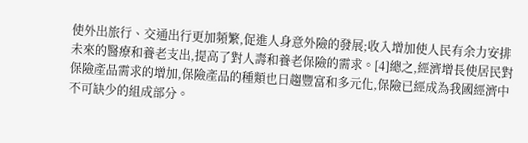使外出旅行、交通出行更加頻繁,促進人身意外險的發展;收入增加使人民有余力安排未來的醫療和養老支出,提高了對人壽和養老保險的需求。[4]總之,經濟增長使居民對保險產品需求的增加,保險產品的種類也日趨豐富和多元化,保險已經成為我國經濟中不可缺少的組成部分。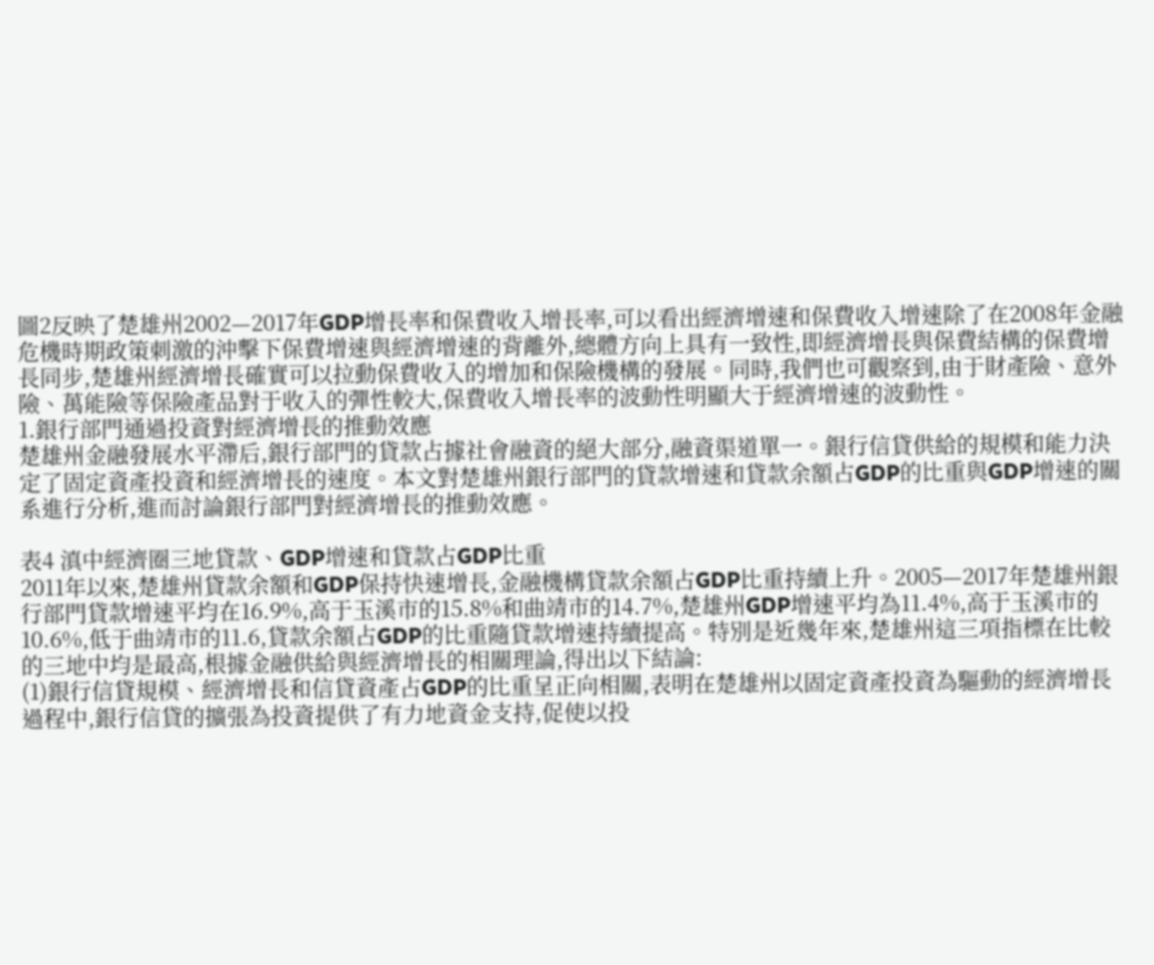圖2反映了楚雄州2002—2017年GDP增長率和保費收入增長率,可以看出經濟增速和保費收入增速除了在2008年金融危機時期政策刺激的沖擊下保費增速與經濟增速的背離外,總體方向上具有一致性,即經濟增長與保費結構的保費增長同步,楚雄州經濟增長確實可以拉動保費收入的增加和保險機構的發展。同時,我們也可觀察到,由于財產險、意外險、萬能險等保險產品對于收入的彈性較大,保費收入增長率的波動性明顯大于經濟增速的波動性。
1.銀行部門通過投資對經濟增長的推動效應
楚雄州金融發展水平滯后,銀行部門的貸款占據社會融資的絕大部分,融資渠道單一。銀行信貸供給的規模和能力決定了固定資產投資和經濟增長的速度。本文對楚雄州銀行部門的貸款增速和貸款余額占GDP的比重與GDP增速的關系進行分析,進而討論銀行部門對經濟增長的推動效應。

表4 滇中經濟圈三地貸款、GDP增速和貸款占GDP比重
2011年以來,楚雄州貸款余額和GDP保持快速增長,金融機構貸款余額占GDP比重持續上升。2005—2017年楚雄州銀行部門貸款增速平均在16.9%,高于玉溪市的15.8%和曲靖市的14.7%,楚雄州GDP增速平均為11.4%,高于玉溪市的10.6%,低于曲靖市的11.6,貸款余額占GDP的比重隨貸款增速持續提高。特別是近幾年來,楚雄州這三項指標在比較的三地中均是最高,根據金融供給與經濟增長的相關理論,得出以下結論:
(1)銀行信貸規模、經濟增長和信貸資產占GDP的比重呈正向相關,表明在楚雄州以固定資產投資為驅動的經濟增長過程中,銀行信貸的擴張為投資提供了有力地資金支持,促使以投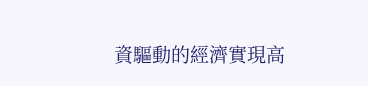資驅動的經濟實現高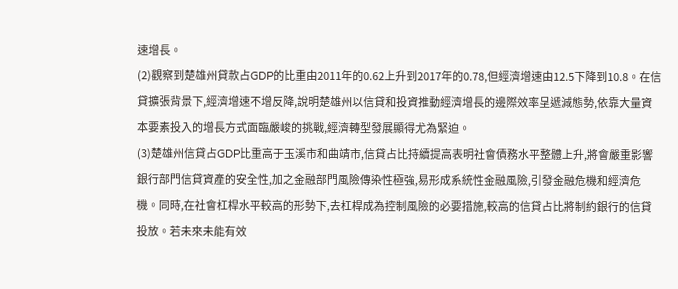速增長。
(2)觀察到楚雄州貸款占GDP的比重由2011年的0.62上升到2017年的0.78,但經濟增速由12.5下降到10.8。在信貸擴張背景下,經濟增速不增反降,說明楚雄州以信貸和投資推動經濟增長的邊際效率呈遞減態勢,依靠大量資本要素投入的增長方式面臨嚴峻的挑戰,經濟轉型發展顯得尤為緊迫。
(3)楚雄州信貸占GDP比重高于玉溪市和曲靖市,信貸占比持續提高表明社會債務水平整體上升,將會嚴重影響銀行部門信貸資產的安全性,加之金融部門風險傳染性極強,易形成系統性金融風險,引發金融危機和經濟危機。同時,在社會杠桿水平較高的形勢下,去杠桿成為控制風險的必要措施,較高的信貸占比將制約銀行的信貸投放。若未來未能有效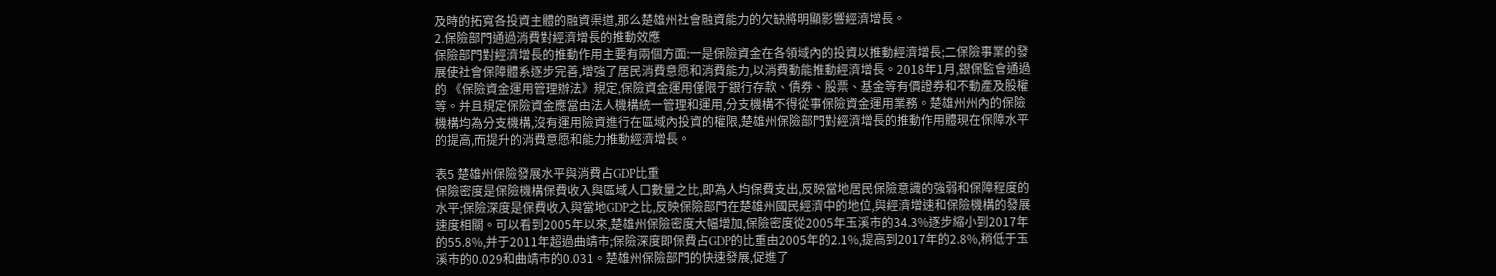及時的拓寬各投資主體的融資渠道,那么楚雄州社會融資能力的欠缺將明顯影響經濟增長。
2.保險部門通過消費對經濟增長的推動效應
保險部門對經濟增長的推動作用主要有兩個方面:一是保險資金在各領域內的投資以推動經濟增長;二保險事業的發展使社會保障體系逐步完善,增強了居民消費意愿和消費能力,以消費動能推動經濟增長。2018年1月,銀保監會通過的 《保險資金運用管理辦法》規定,保險資金運用僅限于銀行存款、債券、股票、基金等有價證券和不動產及股權等。并且規定保險資金應當由法人機構統一管理和運用,分支機構不得從事保險資金運用業務。楚雄州州內的保險機構均為分支機構,沒有運用險資進行在區域內投資的權限,楚雄州保險部門對經濟增長的推動作用體現在保障水平的提高,而提升的消費意愿和能力推動經濟增長。

表5 楚雄州保險發展水平與消費占GDP比重
保險密度是保險機構保費收入與區域人口數量之比,即為人均保費支出,反映當地居民保險意識的強弱和保障程度的水平;保險深度是保費收入與當地GDP之比,反映保險部門在楚雄州國民經濟中的地位,與經濟增速和保險機構的發展速度相關。可以看到2005年以來,楚雄州保險密度大幅增加,保險密度從2005年玉溪市的34.3%逐步縮小到2017年的55.8%,并于2011年超過曲靖市;保險深度即保費占GDP的比重由2005年的2.1%,提高到2017年的2.8%,稍低于玉溪市的0.029和曲靖市的0.031。楚雄州保險部門的快速發展,促進了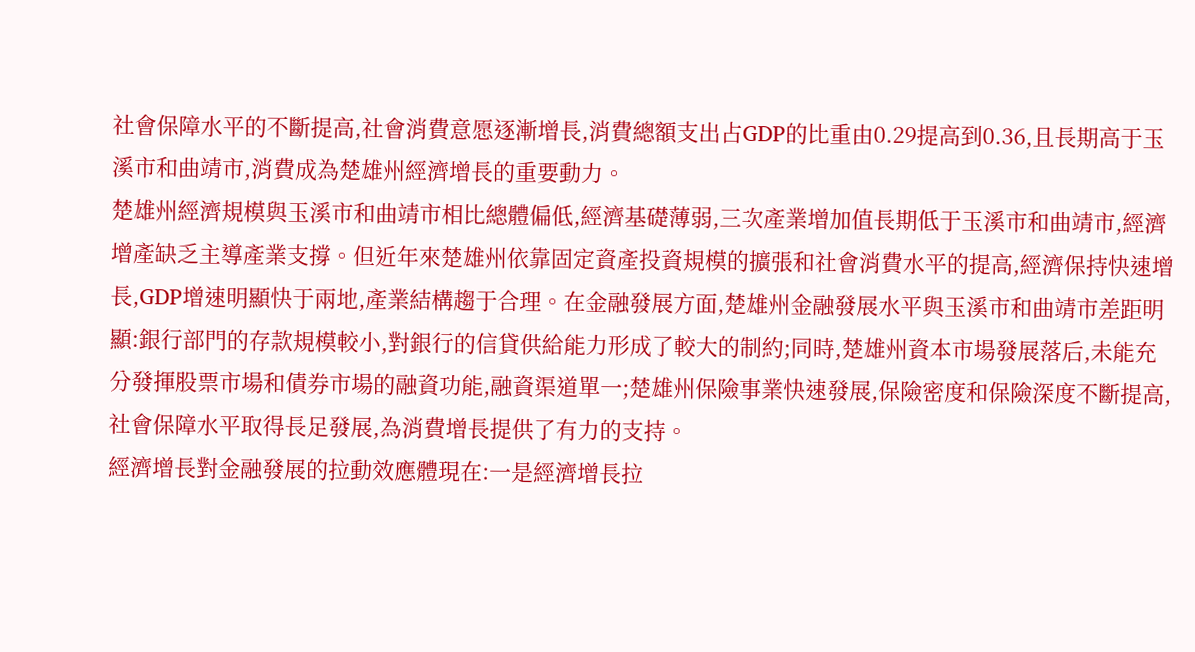社會保障水平的不斷提高,社會消費意愿逐漸增長,消費總額支出占GDP的比重由0.29提高到0.36,且長期高于玉溪市和曲靖市,消費成為楚雄州經濟增長的重要動力。
楚雄州經濟規模與玉溪市和曲靖市相比總體偏低,經濟基礎薄弱,三次產業增加值長期低于玉溪市和曲靖市,經濟增產缺乏主導產業支撐。但近年來楚雄州依靠固定資產投資規模的擴張和社會消費水平的提高,經濟保持快速增長,GDP增速明顯快于兩地,產業結構趨于合理。在金融發展方面,楚雄州金融發展水平與玉溪市和曲靖市差距明顯:銀行部門的存款規模較小,對銀行的信貸供給能力形成了較大的制約;同時,楚雄州資本市場發展落后,未能充分發揮股票市場和債券市場的融資功能,融資渠道單一;楚雄州保險事業快速發展,保險密度和保險深度不斷提高,社會保障水平取得長足發展,為消費增長提供了有力的支持。
經濟增長對金融發展的拉動效應體現在:一是經濟增長拉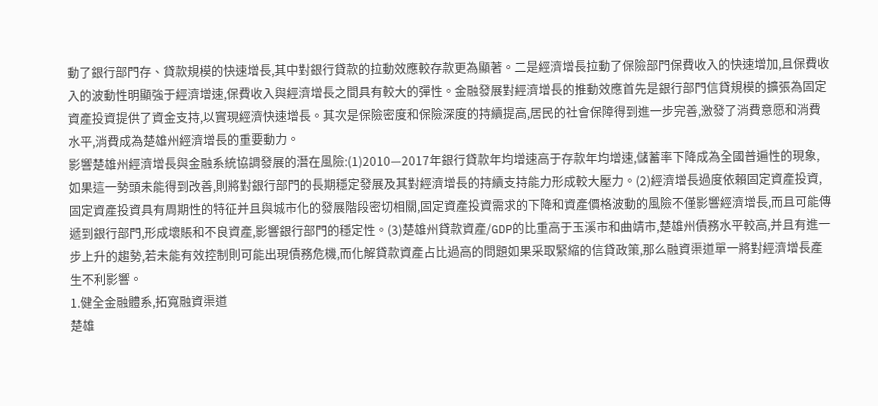動了銀行部門存、貸款規模的快速增長,其中對銀行貸款的拉動效應較存款更為顯著。二是經濟增長拉動了保險部門保費收入的快速增加,且保費收入的波動性明顯強于經濟增速,保費收入與經濟增長之間具有較大的彈性。金融發展對經濟增長的推動效應首先是銀行部門信貸規模的擴張為固定資產投資提供了資金支持,以實現經濟快速增長。其次是保險密度和保險深度的持續提高,居民的社會保障得到進一步完善,激發了消費意愿和消費水平,消費成為楚雄州經濟增長的重要動力。
影響楚雄州經濟增長與金融系統協調發展的潛在風險:(1)2010—2017年銀行貸款年均增速高于存款年均增速,儲蓄率下降成為全國普遍性的現象,如果這一勢頭未能得到改善,則將對銀行部門的長期穩定發展及其對經濟增長的持續支持能力形成較大壓力。(2)經濟增長過度依賴固定資產投資,固定資產投資具有周期性的特征并且與城市化的發展階段密切相關,固定資產投資需求的下降和資產價格波動的風險不僅影響經濟增長,而且可能傳遞到銀行部門,形成壞賬和不良資產,影響銀行部門的穩定性。(3)楚雄州貸款資產/GDP的比重高于玉溪市和曲靖市,楚雄州債務水平較高,并且有進一步上升的趨勢,若未能有效控制則可能出現債務危機,而化解貸款資產占比過高的問題如果采取緊縮的信貸政策,那么融資渠道單一將對經濟增長產生不利影響。
1.健全金融體系,拓寬融資渠道
楚雄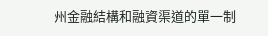州金融結構和融資渠道的單一制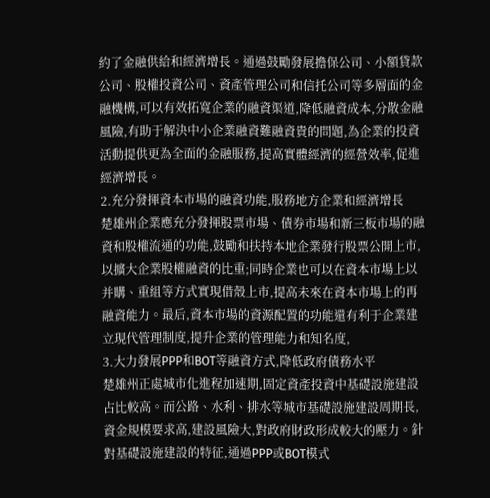約了金融供給和經濟增長。通過鼓勵發展擔保公司、小額貸款公司、股權投資公司、資產管理公司和信托公司等多層面的金融機構,可以有效拓寬企業的融資渠道,降低融資成本,分散金融風險,有助于解決中小企業融資難融資貴的問題,為企業的投資活動提供更為全面的金融服務,提高實體經濟的經營效率,促進經濟增長。
2.充分發揮資本市場的融資功能,服務地方企業和經濟增長
楚雄州企業應充分發揮股票市場、債券市場和新三板市場的融資和股權流通的功能,鼓勵和扶持本地企業發行股票公開上市,以擴大企業股權融資的比重;同時企業也可以在資本市場上以并購、重組等方式實現借殼上市,提高未來在資本市場上的再融資能力。最后,資本市場的資源配置的功能還有利于企業建立現代管理制度,提升企業的管理能力和知名度,
3.大力發展PPP和BOT等融資方式,降低政府債務水平
楚雄州正處城市化進程加速期,固定資產投資中基礎設施建設占比較高。而公路、水利、排水等城市基礎設施建設周期長,資金規模要求高,建設風險大,對政府財政形成較大的壓力。針對基礎設施建設的特征,通過PPP或BOT模式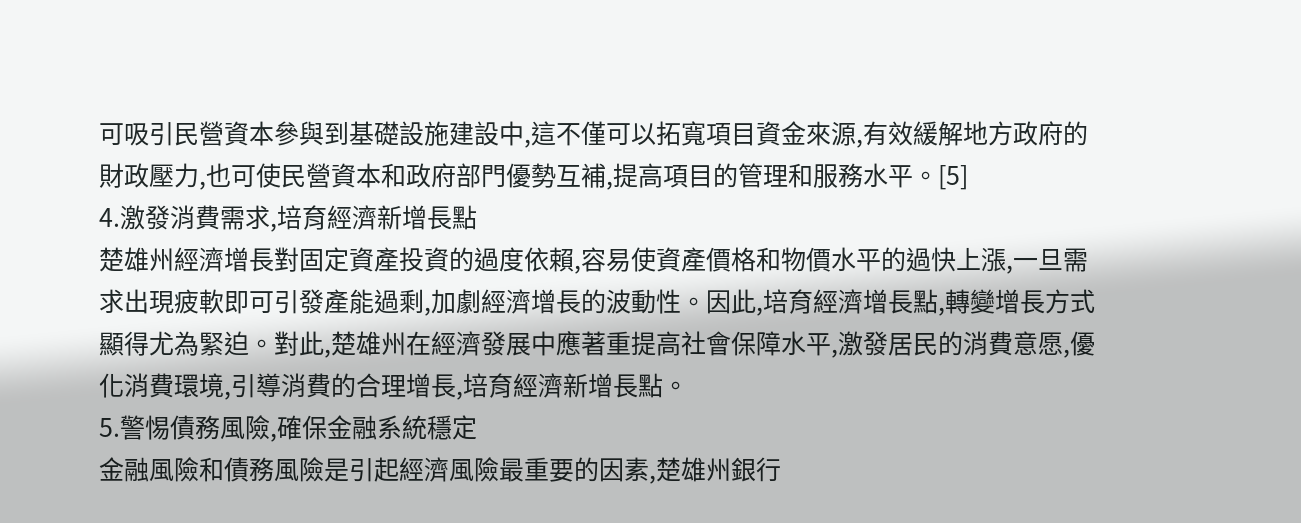可吸引民營資本參與到基礎設施建設中,這不僅可以拓寬項目資金來源,有效緩解地方政府的財政壓力,也可使民營資本和政府部門優勢互補,提高項目的管理和服務水平。[5]
4.激發消費需求,培育經濟新增長點
楚雄州經濟增長對固定資產投資的過度依賴,容易使資產價格和物價水平的過快上漲,一旦需求出現疲軟即可引發產能過剩,加劇經濟增長的波動性。因此,培育經濟增長點,轉變增長方式顯得尤為緊迫。對此,楚雄州在經濟發展中應著重提高社會保障水平,激發居民的消費意愿,優化消費環境,引導消費的合理增長,培育經濟新增長點。
5.警惕債務風險,確保金融系統穩定
金融風險和債務風險是引起經濟風險最重要的因素,楚雄州銀行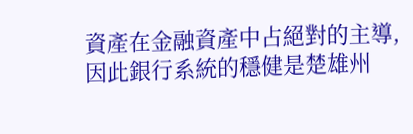資產在金融資產中占絕對的主導,因此銀行系統的穩健是楚雄州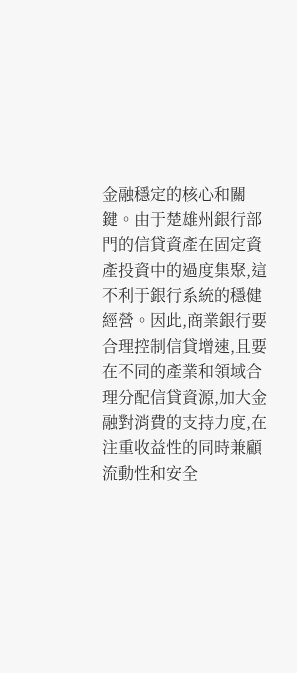金融穩定的核心和關鍵。由于楚雄州銀行部門的信貸資產在固定資產投資中的過度集聚,這不利于銀行系統的穩健經營。因此,商業銀行要合理控制信貸增速,且要在不同的產業和領域合理分配信貸資源,加大金融對消費的支持力度,在注重收益性的同時兼顧流動性和安全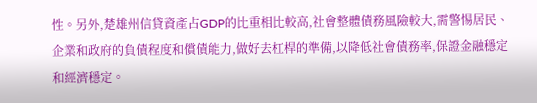性。另外,楚雄州信貸資產占GDP的比重相比較高,社會整體債務風險較大,需警惕居民、企業和政府的負債程度和償債能力,做好去杠桿的準備,以降低社會債務率,保證金融穩定和經濟穩定。